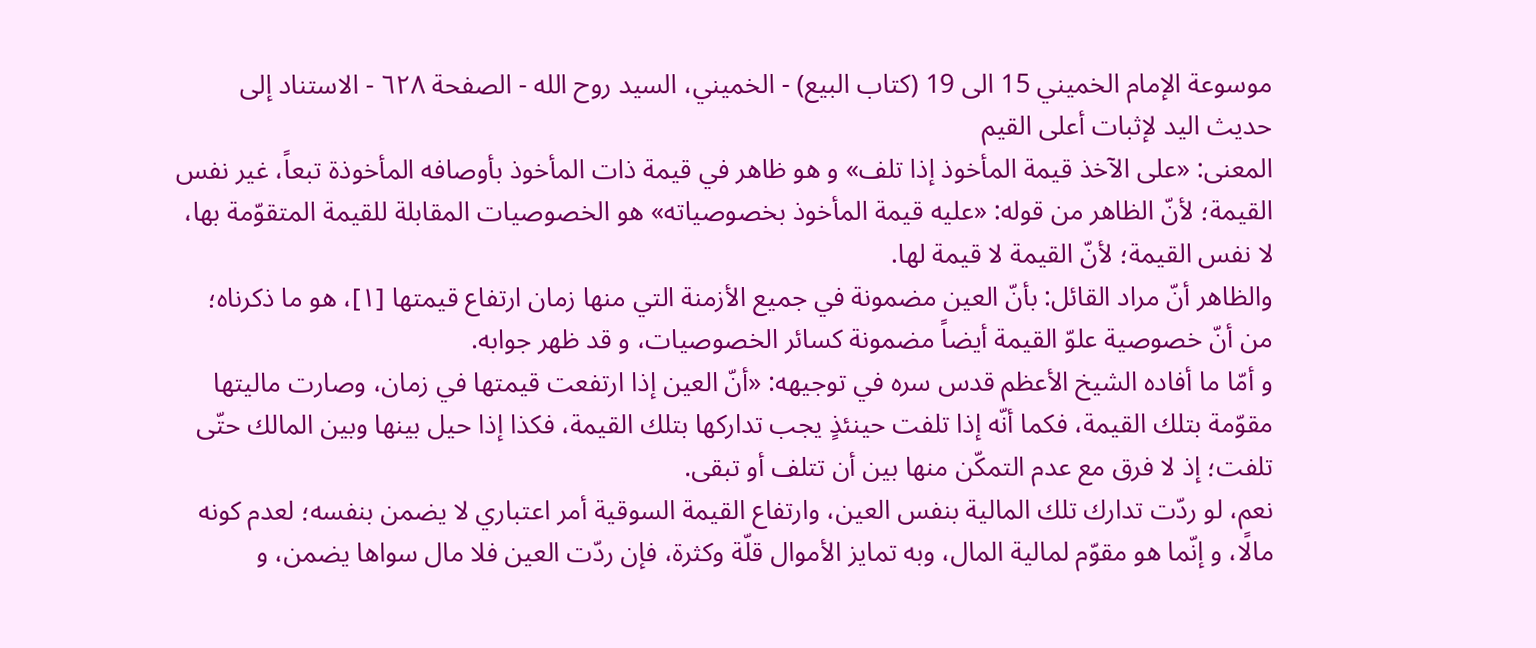موسوعة الإمام الخميني 15 الى 19 (كتاب البيع) - الخميني، السيد روح الله - الصفحة ٦٢٨ - الاستناد إلى حديث اليد لإثبات أعلى القيم
المعنى: «على الآخذ قيمة المأخوذ إذا تلف» و هو ظاهر في قيمة ذات المأخوذ بأوصافه المأخوذة تبعاً، غير نفس القيمة؛ لأنّ الظاهر من قوله: «عليه قيمة المأخوذ بخصوصياته» هو الخصوصيات المقابلة للقيمة المتقوّمة بها، لا نفس القيمة؛ لأنّ القيمة لا قيمة لها.
والظاهر أنّ مراد القائل: بأنّ العين مضمونة في جميع الأزمنة التي منها زمان ارتفاع قيمتها [١]، هو ما ذكرناه؛ من أنّ خصوصية علوّ القيمة أيضاً مضمونة كسائر الخصوصيات، و قد ظهر جوابه.
و أمّا ما أفاده الشيخ الأعظم قدس سره في توجيهه: «أنّ العين إذا ارتفعت قيمتها في زمان، وصارت ماليتها مقوّمة بتلك القيمة، فكما أنّه إذا تلفت حينئذٍ يجب تداركها بتلك القيمة، فكذا إذا حيل بينها وبين المالك حتّى تلفت؛ إذ لا فرق مع عدم التمكّن منها بين أن تتلف أو تبقى.
نعم، لو ردّت تدارك تلك المالية بنفس العين، وارتفاع القيمة السوقية أمر اعتباري لا يضمن بنفسه؛ لعدم كونه مالًا، و إنّما هو مقوّم لمالية المال، وبه تمايز الأموال قلّة وكثرة، فإن ردّت العين فلا مال سواها يضمن، و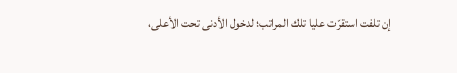إن تلفت استقرّت عليا تلك المراتب؛ لدخول الأدنى تحت الأعلى،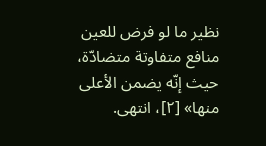نظير ما لو فرض للعين منافع متفاوتة متضادّة، حيث إنّه يضمن الأعلى منها» [٢]، انتهى.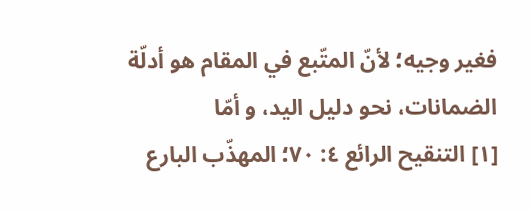فغير وجيه؛ لأنّ المتّبع في المقام هو أدلّة الضمانات، نحو دليل اليد، و أمّا
[١] التنقيح الرائع ٤: ٧٠؛ المهذّب البارع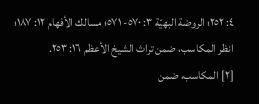٤: ٢٥٢؛ الروضة البهيّة ٣: ٥٧٠- ٥٧١؛ مسالك الأفهام ١٢: ١٨٧؛ انظر المكاسب، ضمن تراث الشيخ الأعظم ١٦: ٢٥٣.
[٢] المكاسب، ضمن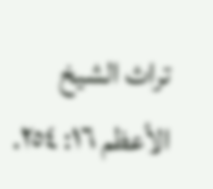تراث الشيخ الأعظم ١٦: ٢٥٤.